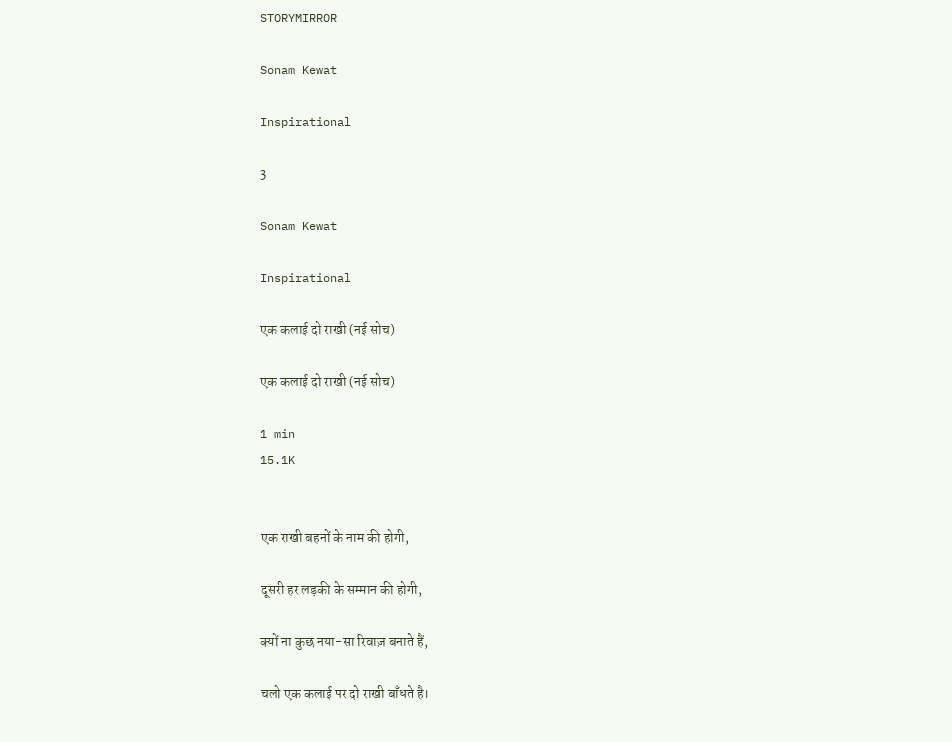STORYMIRROR

Sonam Kewat

Inspirational

3

Sonam Kewat

Inspirational

एक कलाई दो राखी (नई सोच)

एक कलाई दो राखी (नई सोच)

1 min
15.1K


एक राखी बहनों के नाम की होगी,

दूसरी हर लड़की के सम्मान की होगी,

क्यों ना कुछ नया-सा रिवाज़ बनाते हैं,

चलो एक कलाई पर दो राखी बाँधते है।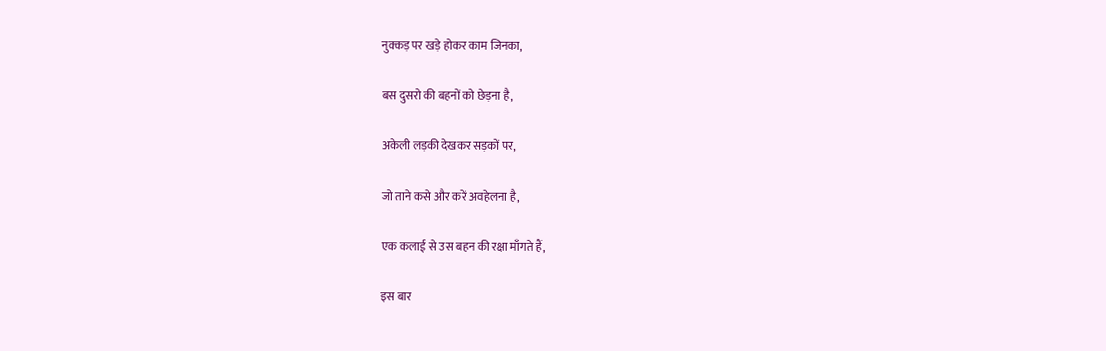नुक्कड़ पर खड़े होकर काम जिनका,

बस दुसरो की बहनों को छेड़ना है,

अकेली लड़की देखकर सड़कों पर,

जो ताने कसे और करें अवहेलना है,

एक कलाई से उस बहन की रक्षा माँगते हैं,

इस बार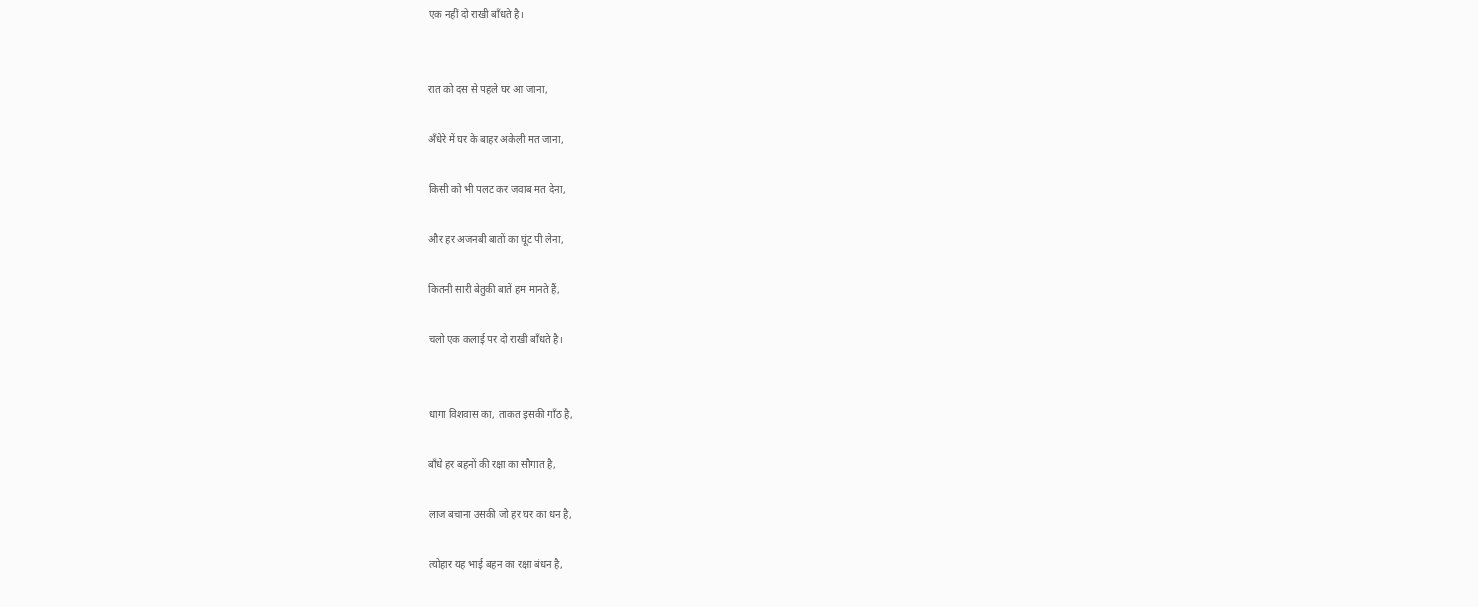एक नहीं दो राखी बाँधते है।


रात को दस से पहले घर आ जाना,

अँधेरे में घर के बाहर अकेली मत जाना,

किसी को भी पलट कर जवाब मत देना,

और हर अजनबी बातों का घूंट पी लेना,

कितनी सारी बेतुकी बातें हम मानते हैं,

चलो एक कलाई पर दो राखी बाँधते है।


धागा विशवास का, ताकत इसकी गाँठ है,

बाँधे हर बहनों की रक्षा का सौगात है,

लाज बचाना उसकी जो हर घर का धन है,

त्योहार यह भाई बहन का रक्षा बंधन है,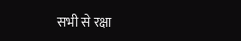सभी से रक्षा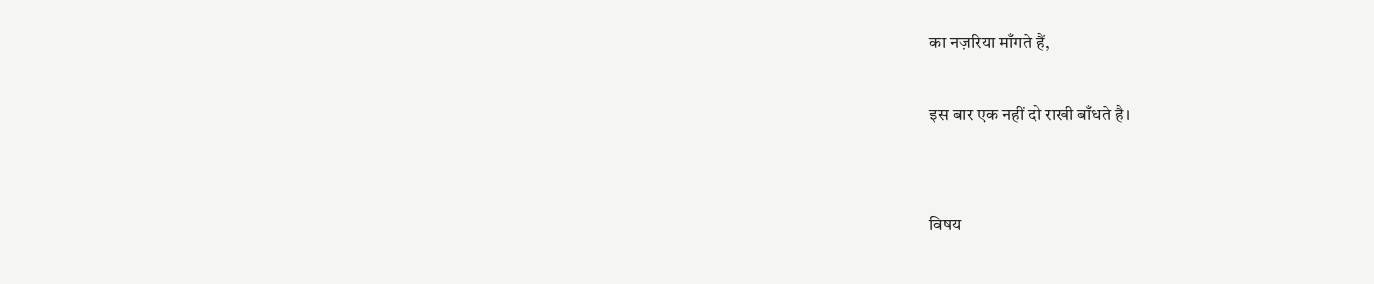का नज़रिया माँगते हैं,

इस बार एक नहीं दो राखी बाँधते है।


विषय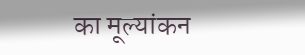का मूल्यांकन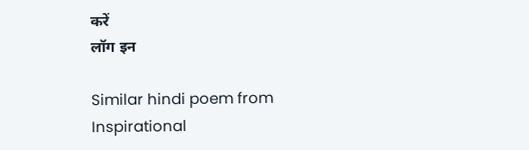करें
लॉग इन

Similar hindi poem from Inspirational